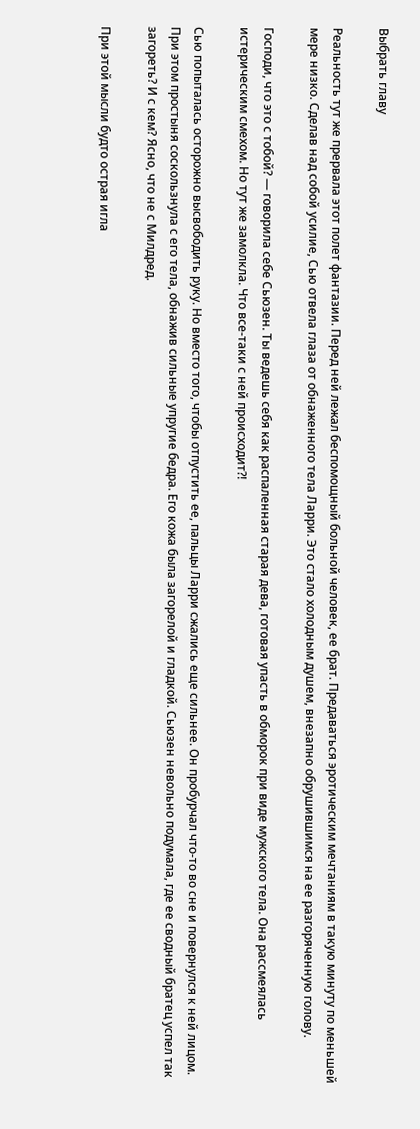Выбрать главу

Реальность тут же прервала этот полет фантазии. Перед ней лежал беспомощный больной человек, ее брат. Предаваться эротическим мечтаниям в такую минуту по меньшей мере низко. Сделав над собой усилие, Сью отвела глаза от обнаженного тела Ларри. Это стало холодным душем, внезапно обрушившимся на ее разгоряченную голову.

Господи, что это с тобой? — говорила себе Сьюзен. Ты ведешь себя как распаленная старая дева, готовая упасть в обморок при виде мужского тела. Она рассмеялась истерическим смехом. Но тут же замолкла. Что все-таки с ней происходит?!

Сью попыталась осторожно высвободить руку. Но вместо того, чтобы отпустить ее, пальцы Ларри сжались еще сильнее. Он пробурчал что-то во сне и повернулся к ней лицом. При этом простыня соскользнула с его тела, обнажив сильные упругие бедра. Его кожа была загорелой и гладкой. Сьюзен невольно подумала, где ее сводный братец успел так загореть? И с кем? Ясно, что не с Милдред.

При этой мысли будто острая игла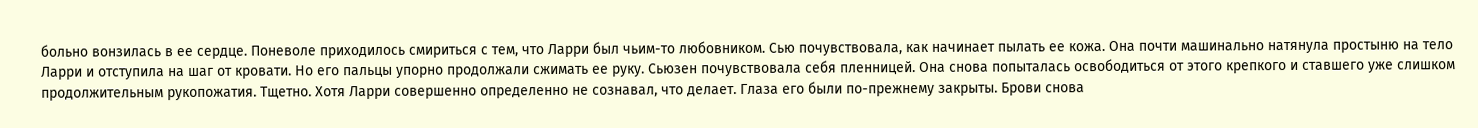больно вонзилась в ее сердце. Поневоле приходилось смириться с тем, что Ларри был чьим-то любовником. Сью почувствовала, как начинает пылать ее кожа. Она почти машинально натянула простыню на тело Ларри и отступила на шаг от кровати. Но его пальцы упорно продолжали сжимать ее руку. Сьюзен почувствовала себя пленницей. Она снова попыталась освободиться от этого крепкого и ставшего уже слишком продолжительным рукопожатия. Тщетно. Хотя Ларри совершенно определенно не сознавал, что делает. Глаза его были по-прежнему закрыты. Брови снова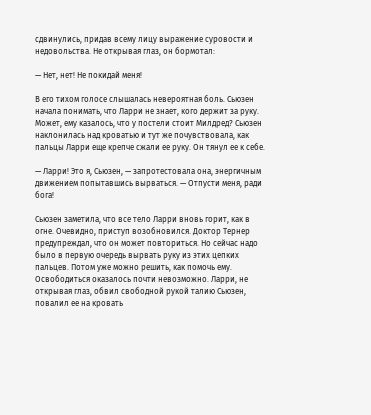сдвинулись, придав всему лицу выражение суровости и недовольства. Не открывая глаз, он бормотал:

— Нет, нет! Не покидай меня!

В его тихом голосе слышалась невероятная боль. Сьюзен начала понимать, что Ларри не знает, кого держит за руку. Может, ему казалось, что у постели стоит Милдред? Сьюзен наклонилась над кроватью и тут же почувствовала, как пальцы Ларри еще крепче сжали ее руку. Он тянул ее к себе.

— Ларри! Это я, Сьюзен, — запротестовала она, энергичным движением попытавшись вырваться. — Отпусти меня, ради бога!

Сьюзен заметила, что все тело Ларри вновь горит, как в огне. Очевидно, приступ возобновился. Доктор Тернер предупреждал, что он может повториться. Но сейчас надо было в первую очередь вырвать руку из этих цепких пальцев. Потом уже можно решить, как помочь ему. Освободиться оказалось почти невозможно. Ларри, не открывая глаз, обвил свободной рукой талию Сьюзен, повалил ее на кровать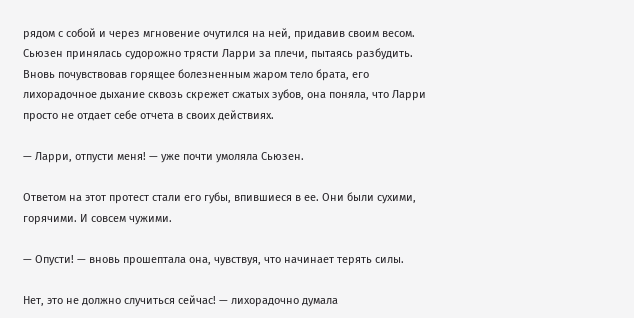рядом с собой и через мгновение очутился на ней, придавив своим весом. Сьюзен принялась судорожно трясти Ларри за плечи, пытаясь разбудить. Вновь почувствовав горящее болезненным жаром тело брата, его лихорадочное дыхание сквозь скрежет сжатых зубов, она поняла, что Ларри просто не отдает себе отчета в своих действиях.

— Ларри, отпусти меня! — уже почти умоляла Сьюзен.

Ответом на этот протест стали его губы, впившиеся в ее. Они были сухими, горячими. И совсем чужими.

— Опусти! — вновь прошептала она, чувствуя, что начинает терять силы.

Нет, это не должно случиться сейчас! — лихорадочно думала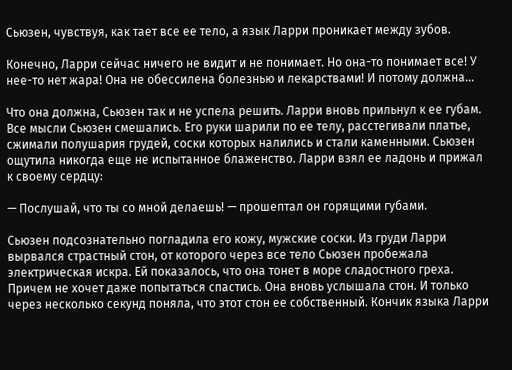Сьюзен, чувствуя, как тает все ее тело, а язык Ларри проникает между зубов.

Конечно, Ларри сейчас ничего не видит и не понимает. Но она-то понимает все! У нее-то нет жара! Она не обессилена болезнью и лекарствами! И потому должна…

Что она должна, Сьюзен так и не успела решить. Ларри вновь прильнул к ее губам. Все мысли Сьюзен смешались. Его руки шарили по ее телу, расстегивали платье, сжимали полушария грудей, соски которых налились и стали каменными. Сьюзен ощутила никогда еще не испытанное блаженство. Ларри взял ее ладонь и прижал к своему сердцу:

— Послушай, что ты со мной делаешь! — прошептал он горящими губами.

Сьюзен подсознательно погладила его кожу, мужские соски. Из груди Ларри вырвался страстный стон, от которого через все тело Сьюзен пробежала электрическая искра. Ей показалось, что она тонет в море сладостного греха. Причем не хочет даже попытаться спастись. Она вновь услышала стон. И только через несколько секунд поняла, что этот стон ее собственный. Кончик языка Ларри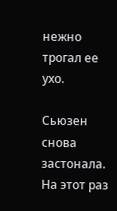нежно трогал ее ухо.

Сьюзен снова застонала. На этот раз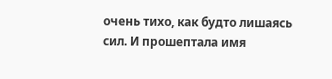очень тихо, как будто лишаясь сил. И прошептала имя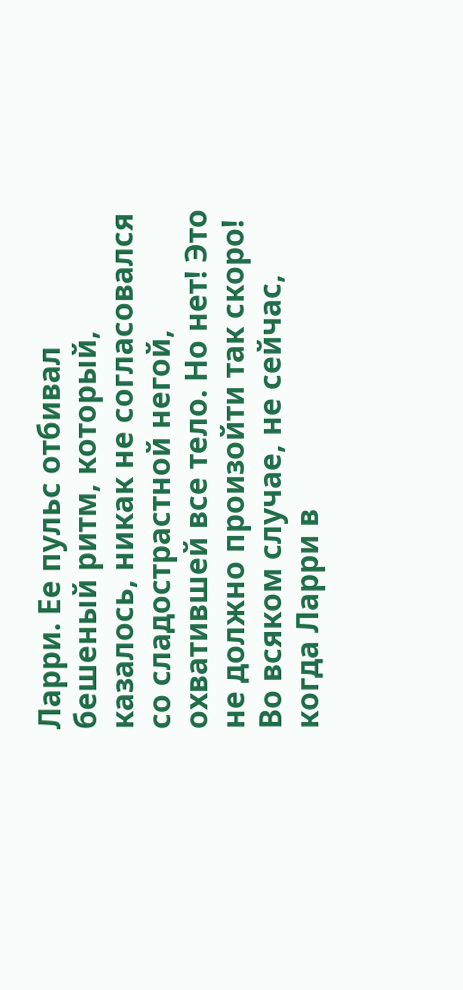Ларри. Ее пульс отбивал бешеный ритм, который, казалось, никак не согласовался со сладострастной негой, охватившей все тело. Но нет! Это не должно произойти так скоро! Во всяком случае, не сейчас, когда Ларри в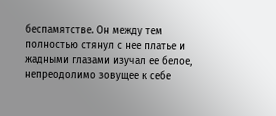беспамятстве. Он между тем полностью стянул с нее платье и жадными глазами изучал ее белое, непреодолимо зовущее к себе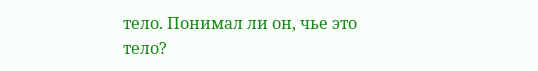тело. Понимал ли он, чье это тело?